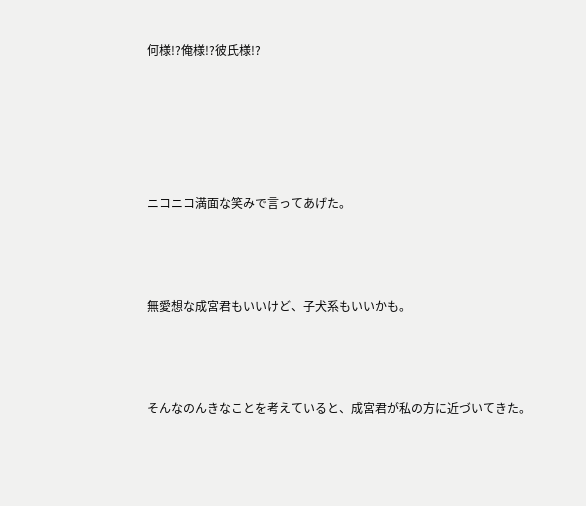何様!?俺様!?彼氏様!?





ニコニコ満面な笑みで言ってあげた。



無愛想な成宮君もいいけど、子犬系もいいかも。



そんなのんきなことを考えていると、成宮君が私の方に近づいてきた。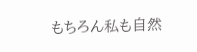もちろん私も自然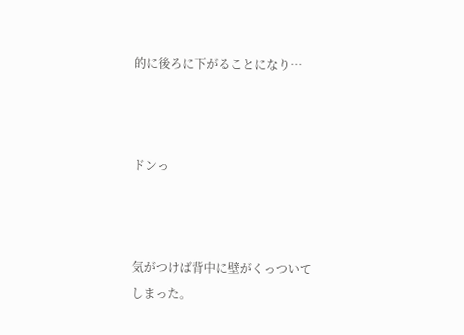的に後ろに下がることになり…



ドンっ



気がつけば背中に壁がくっついてしまった。